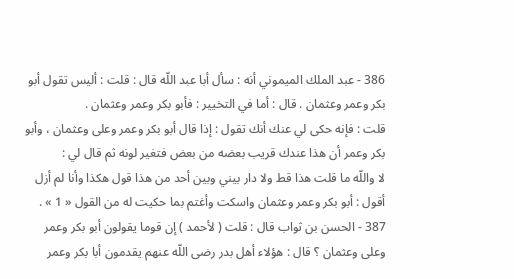386 - عبد الملك الميموني أنه : سأل أبا عبد اللّه قال : قلت : أليس تقول أبو بكر وعمر وعثمان . قال : أما في التخيير : فأبو بكر وعمر وعثمان .
قلت : فإنه حكى لي عنك أنك تقول : إذا قال أبو بكر وعمر وعلى وعثمان ، وأبو بكر وعمر أن هذا عندك قريب بعضه من بعض فتغير لونه ثم قال لي :
لا واللّه ما قلت هذا قط ولا دار بيني وبين أحد من هذا قول هكذا وأنا لم أزل أقول : أبو بكر وعمر وعثمان واسكت وأغتم بما حكيت له من القول « 1 » .
387 - الحسن بن ثواب قال : قلت ( لأحمد ) إن قوما يقولون أبو بكر وعمر وعلى وعثمان ؟ قال : هؤلاء أهل بدر رضى اللّه عنهم يقدمون أبا بكر وعمر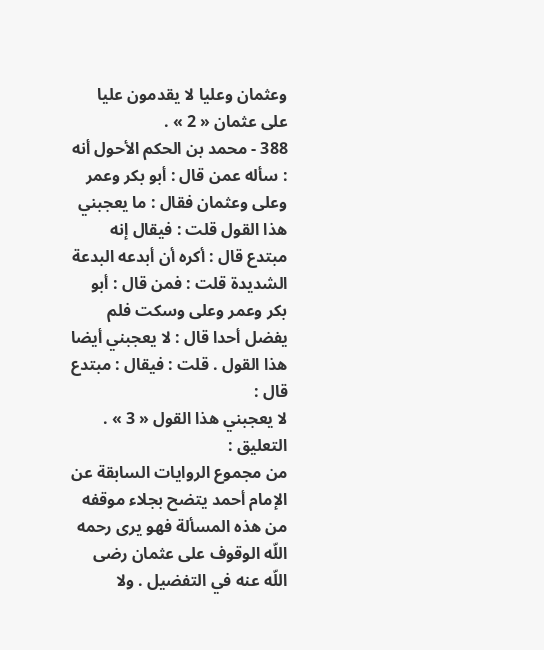وعثمان وعليا لا يقدمون عليا على عثمان « 2 » .
388 - محمد بن الحكم الأحول أنه : سأله عمن قال : أبو بكر وعمر وعلى وعثمان فقال : ما يعجبني هذا القول قلت : فيقال إنه مبتدع قال : أكره أن أبدعه البدعة الشديدة قلت : فمن قال : أبو بكر وعمر وعلى وسكت فلم يفضل أحدا قال : لا يعجبني أيضا هذا القول . قلت : فيقال : مبتدع قال :
لا يعجبني هذا القول « 3 » .
التعليق :
من مجموع الروايات السابقة عن الإمام أحمد يتضح بجلاء موقفه من هذه المسألة فهو يرى رحمه اللّه الوقوف على عثمان رضى اللّه عنه في التفضيل . ولا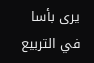يرى بأسا في التربيع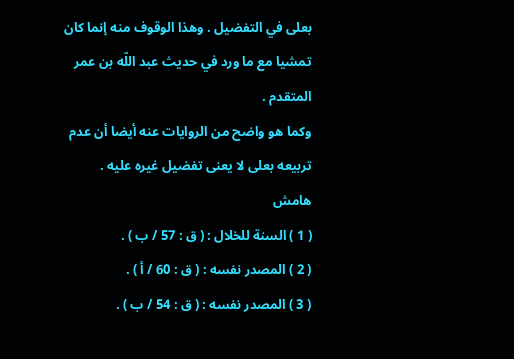بعلى في التفضيل . وهذا الوقوف منه إنما كان تمشيا مع ما ورد في حديث عبد اللّه بن عمر المتقدم .
وكما هو واضح من الروايات عنه أيضا أن عدم تربيعه بعلى لا يعنى تفضيل غيره عليه .
هامش
( 1 ) السنة للخلال : ( ق : 57 / ب ) .
( 2 ) المصدر نفسه : ( ق : 60 / أ ) .
( 3 ) المصدر نفسه : ( ق : 54 / ب ) .